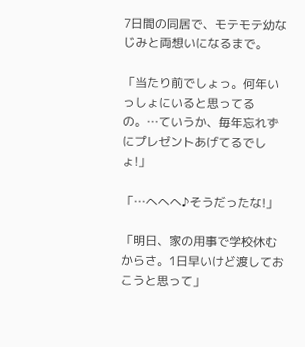7日間の同居で、モテモテ幼なじみと両想いになるまで。

「当たり前でしょっ。何年いっしょにいると思ってるの。…ていうか、毎年忘れずにプレゼントあげてるでしょ!」

「…へへへ♪そうだったな!」

「明日、家の用事で学校休むからさ。1日早いけど渡しておこうと思って」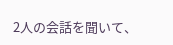2人の会話を聞いて、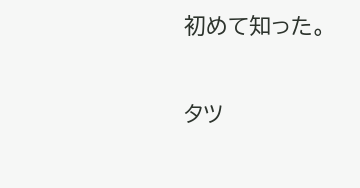初めて知った。

タツ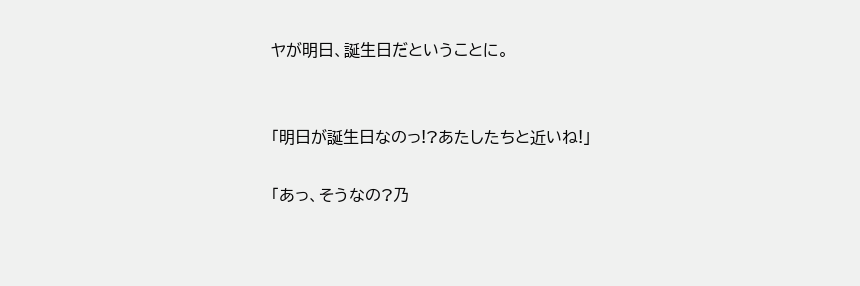ヤが明日、誕生日だということに。


「明日が誕生日なのっ!?あたしたちと近いね!」

「あっ、そうなの?乃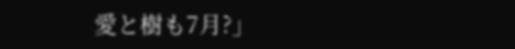愛と樹も7月?」